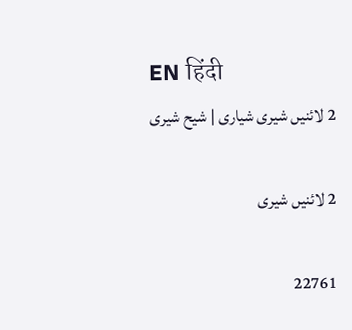EN हिंदी
2 لائنیں شیری شیاری | شیح شیری

2 لائنیں شیری

22761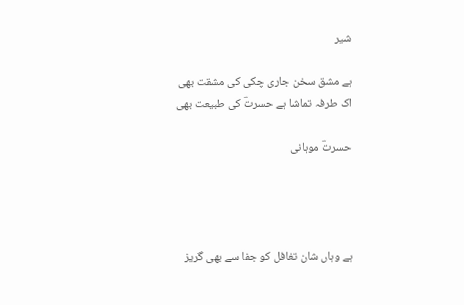شیر

ہے مشق سخن جاری چکی کی مشقت بھی
اک طرفہ تماشا ہے حسرتؔ کی طبیعت بھی

حسرتؔ موہانی




ہے وہاں شان تغافل کو جفا سے بھی گریز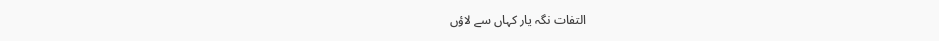التفات نگہ یار کہاں سے لاؤں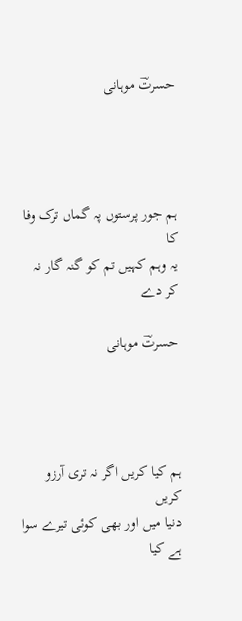حسرتؔ موہانی




ہم جور پرستوں پہ گماں ترک وفا کا
یہ وہم کہیں تم کو گنہ گار نہ کر دے

حسرتؔ موہانی




ہم کیا کریں اگر نہ تری آرزو کریں
دنیا میں اور بھی کوئی تیرے سوا ہے کیا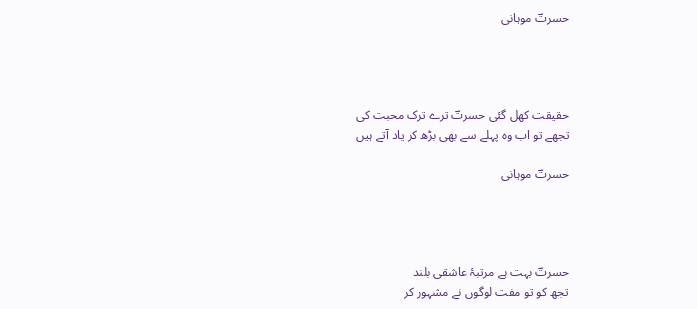حسرتؔ موہانی




حقیقت کھل گئی حسرتؔ ترے ترک محبت کی
تجھے تو اب وہ پہلے سے بھی بڑھ کر یاد آتے ہیں

حسرتؔ موہانی




حسرتؔ بہت ہے مرتبۂ عاشقی بلند
تجھ کو تو مفت لوگوں نے مشہور کر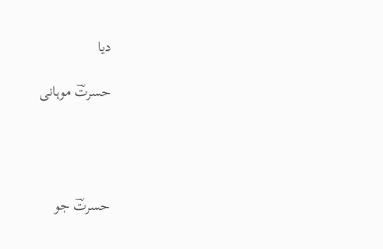دیا

حسرتؔ موہانی




حسرتؔ جو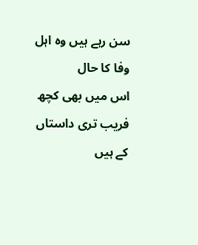سن رہے ہیں وہ اہل وفا کا حال
اس میں بھی کچھ فریب تری داستاں کے ہیں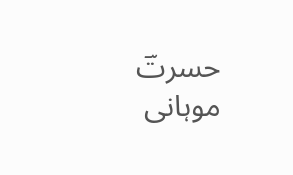حسرتؔ موہانی